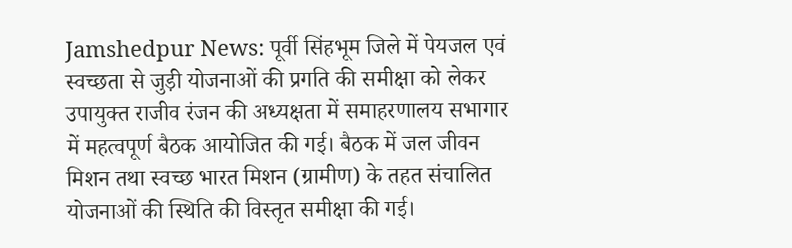Jamshedpur News: पूर्वी सिंहभूम जिले में पेयजल एवं स्वच्छता से जुड़ी योजनाओं की प्रगति की समीक्षा को लेकर उपायुक्त राजीव रंजन की अध्यक्षता में समाहरणालय सभागार में महत्वपूर्ण बैठक आयोजित की गई। बैठक में जल जीवन मिशन तथा स्वच्छ भारत मिशन (ग्रामीण) के तहत संचालित योजनाओं की स्थिति की विस्तृत समीक्षा की गई।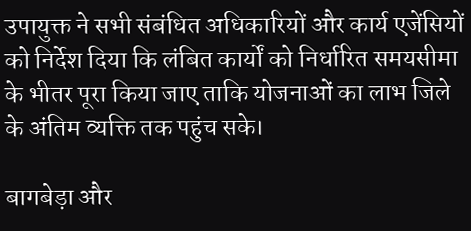उपायुक्त ने सभी संबंधित अधिकारियों और कार्य एजेंसियों को निर्देश दिया कि लंबित कार्यों को निर्धारित समयसीमा के भीतर पूरा किया जाए ताकि योजनाओं का लाभ जिले के अंतिम व्यक्ति तक पहुंच सके।

बागबेड़ा और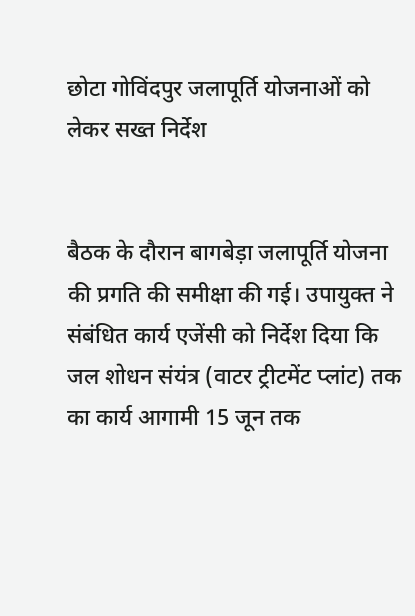छोटा गोविंदपुर जलापूर्ति योजनाओं को लेकर सख्त निर्देश


बैठक के दौरान बागबेड़ा जलापूर्ति योजना की प्रगति की समीक्षा की गई। उपायुक्त ने संबंधित कार्य एजेंसी को निर्देश दिया कि जल शोधन संयंत्र (वाटर ट्रीटमेंट प्लांट) तक का कार्य आगामी 15 जून तक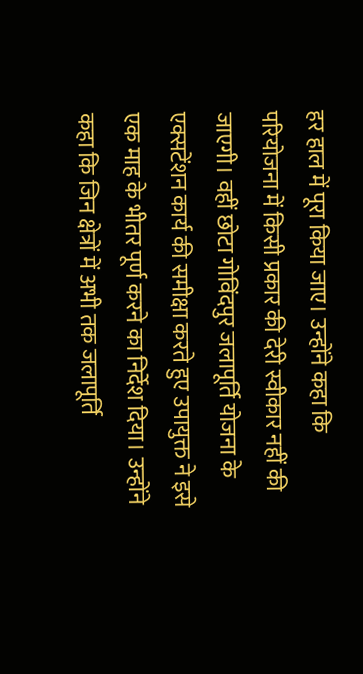हर हाल में पूरा किया जाए। उन्होंने कहा कि परियोजना में किसी प्रकार की देरी स्वीकार नहीं की जाएगी। वहीं छोटा गोविंदपुर जलापूर्ति योजना के एक्सटेंशन कार्य की समीक्षा करते हुए उपायुक्त ने इसे एक माह के भीतर पूर्ण करने का निर्देश दिया। उन्होंने कहा कि जिन क्षेत्रों में अभी तक जलापूर्ति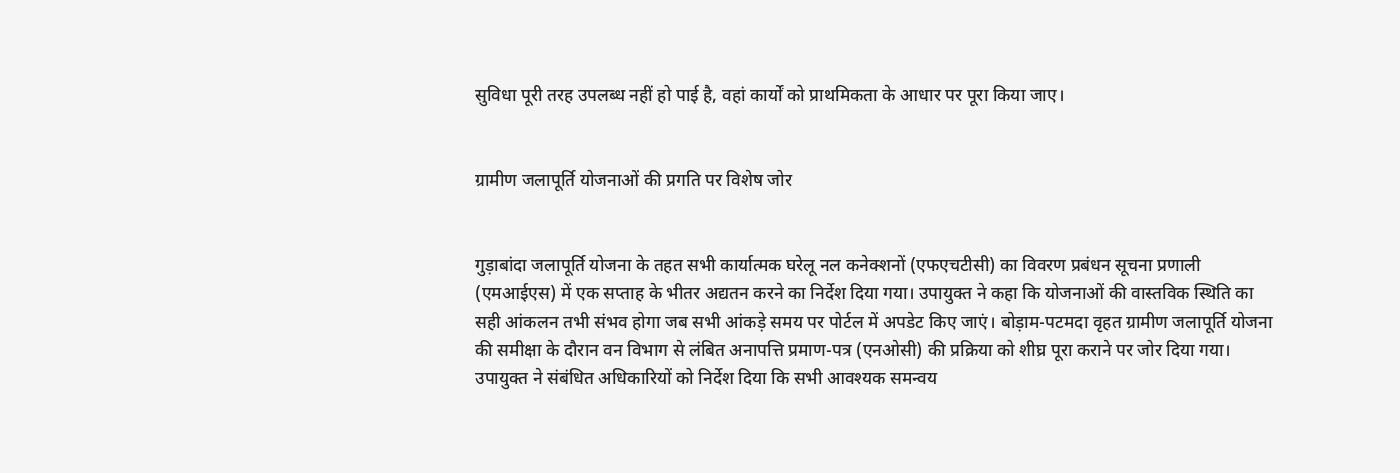सुविधा पूरी तरह उपलब्ध नहीं हो पाई है, वहां कार्यों को प्राथमिकता के आधार पर पूरा किया जाए।


ग्रामीण जलापूर्ति योजनाओं की प्रगति पर विशेष जोर


गुड़ाबांदा जलापूर्ति योजना के तहत सभी कार्यात्मक घरेलू नल कनेक्शनों (एफएचटीसी) का विवरण प्रबंधन सूचना प्रणाली (एमआईएस) में एक सप्ताह के भीतर अद्यतन करने का निर्देश दिया गया। उपायुक्त ने कहा कि योजनाओं की वास्तविक स्थिति का सही आंकलन तभी संभव होगा जब सभी आंकड़े समय पर पोर्टल में अपडेट किए जाएं। बोड़ाम-पटमदा वृहत ग्रामीण जलापूर्ति योजना की समीक्षा के दौरान वन विभाग से लंबित अनापत्ति प्रमाण-पत्र (एनओसी) की प्रक्रिया को शीघ्र पूरा कराने पर जोर दिया गया। उपायुक्त ने संबंधित अधिकारियों को निर्देश दिया कि सभी आवश्यक समन्वय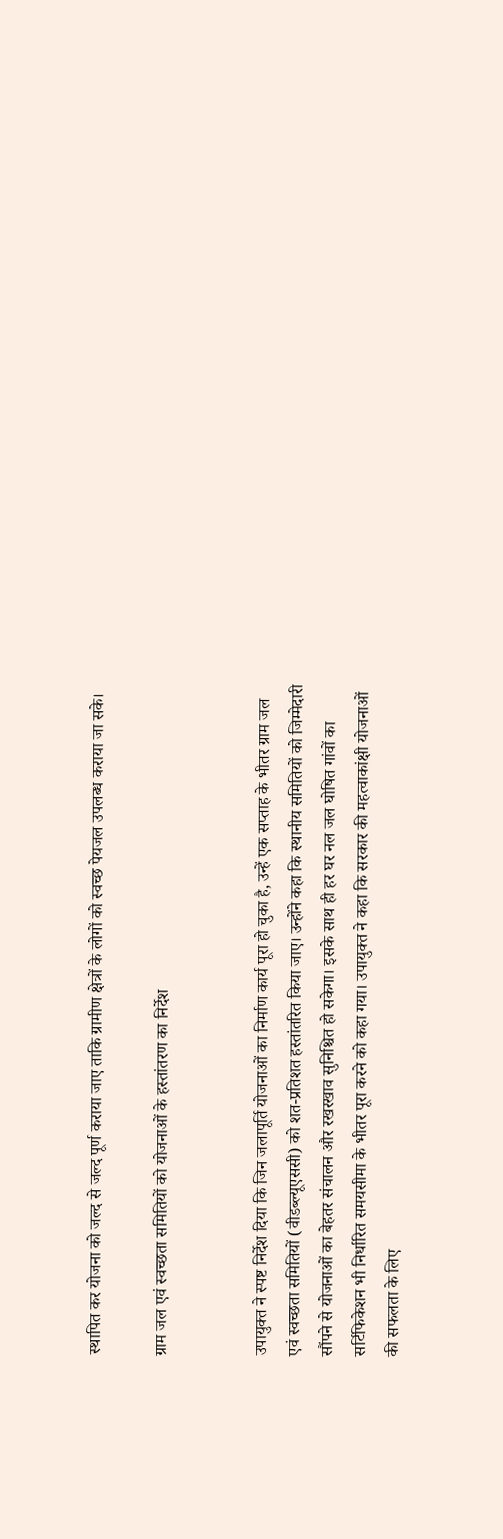स्थापित कर योजना को जल्द से जल्द पूर्ण कराया जाए ताकि ग्रामीण क्षेत्रों के लोगों को स्वच्छ पेयजल उपलब्ध कराया जा सके।

ग्राम जल एवं स्वच्छता समितियों को योजनाओं के हस्तांतरण का निर्देश


उपायुक्त ने स्पष्ट निर्देश दिया कि जिन जलापूर्ति योजनाओं का निर्माण कार्य पूरा हो चुका है, उन्हें एक सप्ताह के भीतर ग्राम जल एवं स्वच्छता समितियों (वीडब्ल्यूएससी) को शत-प्रतिशत हस्तांतरित किया जाए। उन्होंने कहा कि स्थानीय समितियों को जिम्मेदारी सौंपने से योजनाओं का बेहतर संचालन और रखरखाव सुनिश्चित हो सकेगा। इसके साथ ही हर घर नल जल घोषित गांवों का सर्टिफिकेशन भी निर्धारित समयसीमा के भीतर पूरा करने को कहा गया। उपायुक्त ने कहा कि सरकार की महत्वाकांक्षी योजनाओं की सफलता के लिए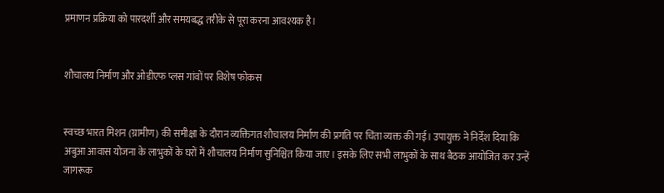प्रमाणन प्रक्रिया को पारदर्शी और समयबद्ध तरीके से पूरा करना आवश्यक है।


शौचालय निर्माण और ओडीएफ प्लस गांवों पर विशेष फोकस


स्वच्छ भारत मिशन (ग्रामीण) की समीक्षा के दौरान व्यक्तिगत शौचालय निर्माण की प्रगति पर चिंता व्यक्त की गई। उपायुक्त ने निर्देश दिया कि अबुआ आवास योजना के लाभुकों के घरों में शौचालय निर्माण सुनिश्चित किया जाए। इसके लिए सभी लाभुकों के साथ बैठक आयोजित कर उन्हें जागरूक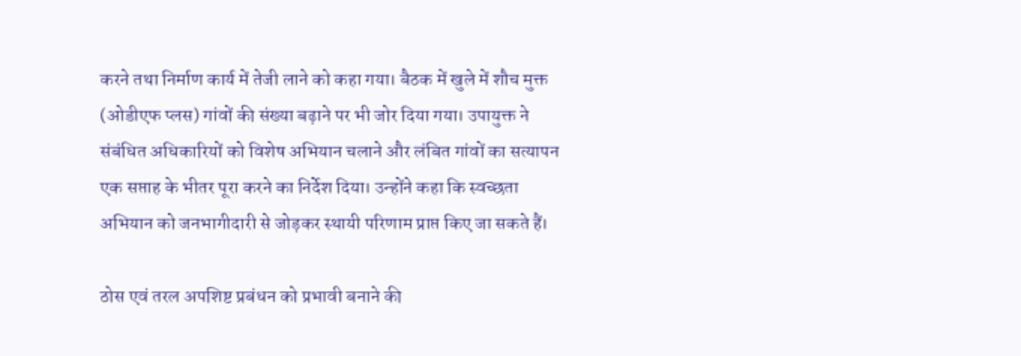करने तथा निर्माण कार्य में तेजी लाने को कहा गया। बैठक में खुले में शौच मुक्त (ओडीएफ प्लस) गांवों की संख्या बढ़ाने पर भी जोर दिया गया। उपायुक्त ने संबंधित अधिकारियों को विशेष अभियान चलाने और लंबित गांवों का सत्यापन एक सप्ताह के भीतर पूरा करने का निर्देश दिया। उन्होंने कहा कि स्वच्छता अभियान को जनभागीदारी से जोड़कर स्थायी परिणाम प्राप्त किए जा सकते हैं।

ठोस एवं तरल अपशिष्ट प्रबंधन को प्रभावी बनाने की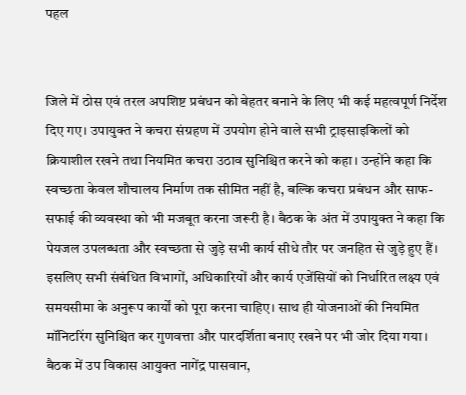पहल


जिले में ठोस एवं तरल अपशिष्ट प्रबंधन को बेहतर बनाने के लिए भी कई महत्वपूर्ण निर्देश दिए गए। उपायुक्त ने कचरा संग्रहण में उपयोग होने वाले सभी ट्राइसाइकिलों को क्रियाशील रखने तथा नियमित कचरा उठाव सुनिश्चित करने को कहा। उन्होंने कहा कि स्वच्छता केवल शौचालय निर्माण तक सीमित नहीं है, बल्कि कचरा प्रबंधन और साफ-सफाई की व्यवस्था को भी मजबूत करना जरूरी है। बैठक के अंत में उपायुक्त ने कहा कि पेयजल उपलब्धता और स्वच्छता से जुड़े सभी कार्य सीधे तौर पर जनहित से जुड़े हुए हैं। इसलिए सभी संबंधित विभागों, अधिकारियों और कार्य एजेंसियों को निर्धारित लक्ष्य एवं समयसीमा के अनुरूप कार्यों को पूरा करना चाहिए। साथ ही योजनाओं की नियमित मॉनिटरिंग सुनिश्चित कर गुणवत्ता और पारदर्शिता बनाए रखने पर भी जोर दिया गया। बैठक में उप विकास आयुक्त नागेंद्र पासवान,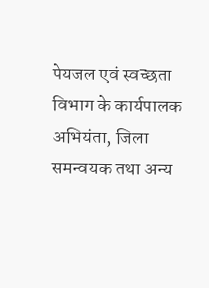पेयजल एवं स्वच्छता विभाग के कार्यपालक अभियंता, जिला समन्वयक तथा अन्य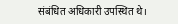संबंधित अधिकारी उपस्थित थे।